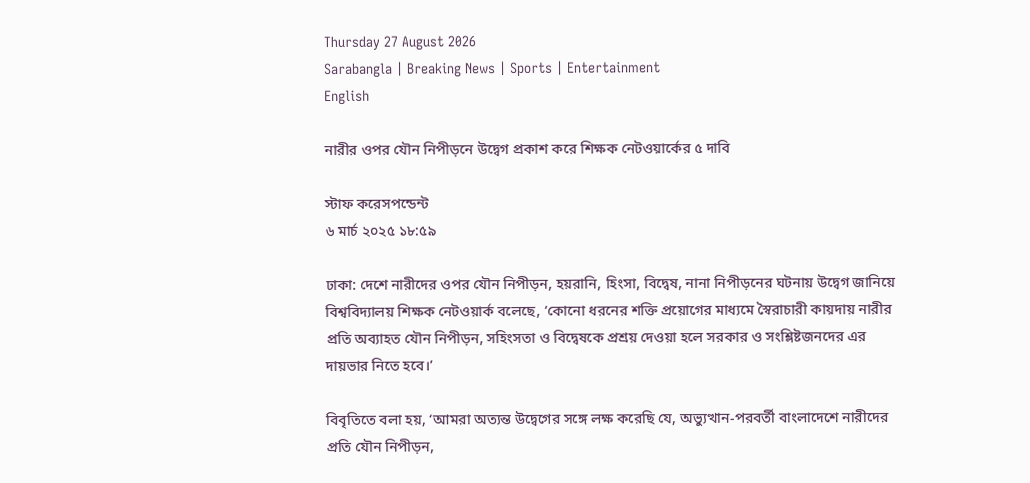Thursday 27 August 2026
Sarabangla | Breaking News | Sports | Entertainment
English

নারীর ওপর যৌন নিপীড়নে উদ্বেগ প্রকাশ করে শিক্ষক নেটওয়ার্কের ৫ দাবি

স্টাফ করেসপন্ডেন্ট
৬ মার্চ ২০২৫ ১৮:৫৯

ঢাকা: দেশে নারীদের ওপর যৌন নিপীড়ন, হয়রানি, হিংসা, বিদ্বেষ, নানা নিপীড়নের ঘটনায় উদ্বেগ জানিয়ে বিশ্ববিদ্যালয় শিক্ষক নেটওয়ার্ক বলেছে, ‘কোনো ধরনের শক্তি প্রয়োগের মাধ্যমে স্বৈরাচারী কায়দায় নারীর প্রতি অব্যাহত যৌন নিপীড়ন, সহিংসতা ও বিদ্বেষকে প্রশ্রয় দেওয়া হলে সরকার ও সংশ্লিষ্টজনদের এর দায়ভার নিতে হবে।’

বিবৃতিতে বলা হয়, ‘আমরা অত্যন্ত উদ্বেগের সঙ্গে লক্ষ করেছি যে, অভ্যুত্থান-পরবর্তী বাংলাদেশে নারীদের প্রতি যৌন নিপীড়ন,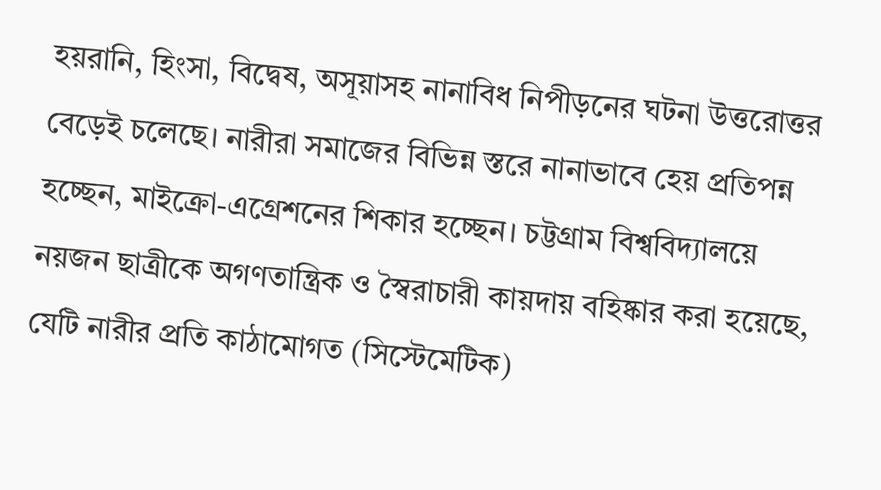হয়রানি, হিংসা, বিদ্বেষ, অসূয়াসহ নানাবিধ নিপীড়নের ঘটনা উত্তরোত্তর বেড়েই চলেছে। নারীরা সমাজের বিভিন্ন স্তরে নানাভাবে হেয় প্রতিপন্ন হচ্ছেন, মাইক্রো-এগ্রেশনের শিকার হচ্ছেন। চট্টগ্রাম বিশ্ববিদ্যালয়ে নয়জন ছাত্রীকে অগণতান্ত্রিক ও স্বৈরাচারী কায়দায় বহিষ্কার করা হয়েছে, যেটি নারীর প্রতি কাঠামোগত (সিস্টেমেটিক)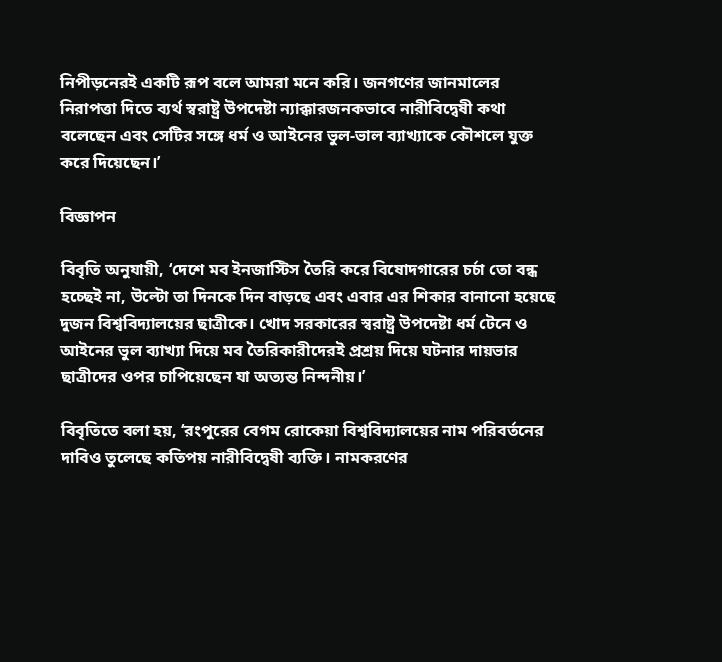নিপীড়নেরই একটি রূপ বলে আমরা মনে করি। জনগণের জানমালের নিরাপত্তা দিতে ব্যর্থ স্বরাষ্ট্র উপদেষ্টা ন্যাক্কারজনকভাবে নারীবিদ্বেষী কথা বলেছেন এবং সেটির সঙ্গে ধর্ম ও আইনের ভুল-ভাল ব্যাখ্যাকে কৌশলে যুক্ত করে দিয়েছেন।’

বিজ্ঞাপন

বিবৃতি অনুযায়ী, ‘দেশে মব ইনজাস্টিস তৈরি করে বিষোদগারের চর্চা তো বন্ধ হচ্ছেই না, উল্টো তা দিনকে দিন বাড়ছে এবং এবার এর শিকার বানানো হয়েছে দুজন বিশ্ববিদ্যালয়ের ছাত্রীকে। খোদ সরকারের স্বরাষ্ট্র উপদেষ্টা ধর্ম টেনে ও আইনের ভুল ব্যাখ্যা দিয়ে মব তৈরিকারীদেরই প্রশ্রয় দিয়ে ঘটনার দায়ভার ছাত্রীদের ওপর চাপিয়েছেন যা অত্যন্ত নিন্দনীয়।’

বিবৃতিতে বলা হয়, ‘রংপুরের বেগম রোকেয়া বিশ্ববিদ্যালয়ের নাম পরিবর্তনের দাবিও তুলেছে কতিপয় নারীবিদ্বেষী ব্যক্তি। নামকরণের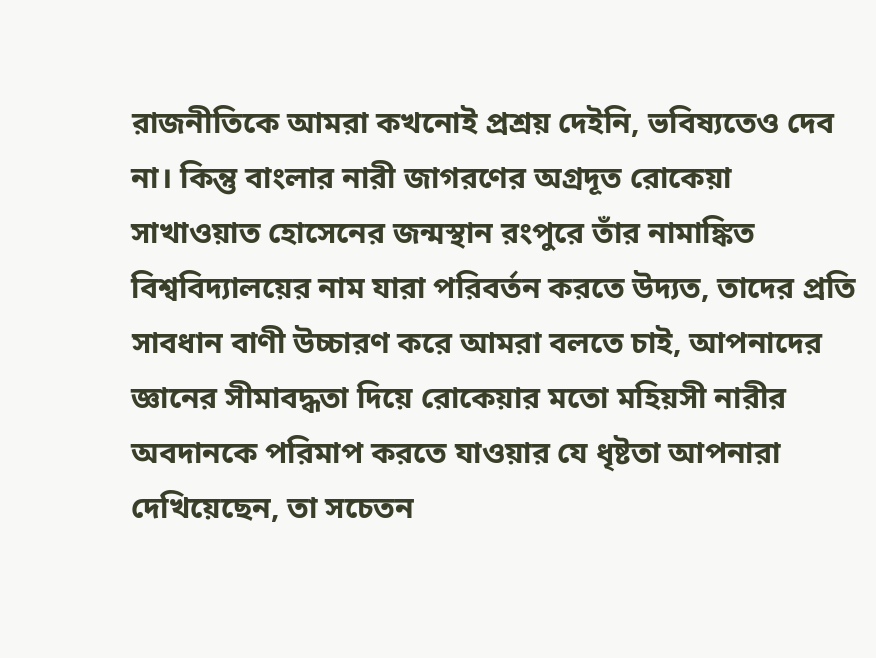রাজনীতিকে আমরা কখনোই প্রশ্রয় দেইনি, ভবিষ্যতেও দেব না। কিন্তু বাংলার নারী জাগরণের অগ্রদূত রোকেয়া সাখাওয়াত হোসেনের জন্মস্থান রংপুরে তাঁর নামাঙ্কিত বিশ্ববিদ্যালয়ের নাম যারা পরিবর্তন করতে উদ্যত, তাদের প্রতি সাবধান বাণী উচ্চারণ করে আমরা বলতে চাই, আপনাদের জ্ঞানের সীমাবদ্ধতা দিয়ে রোকেয়ার মতো মহিয়সী নারীর অবদানকে পরিমাপ করতে যাওয়ার যে ধৃষ্টতা আপনারা দেখিয়েছেন, তা সচেতন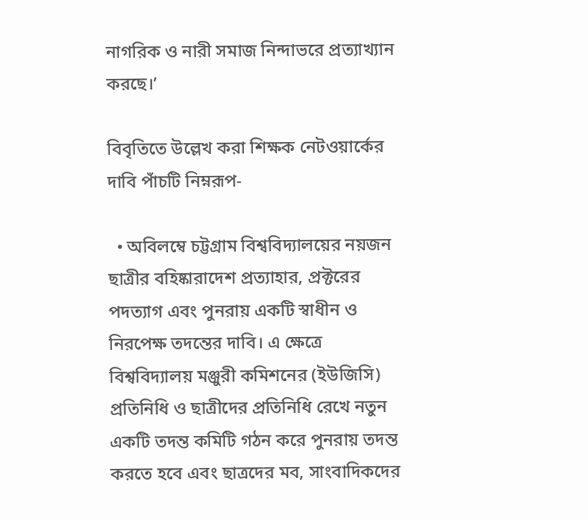নাগরিক ও নারী সমাজ নিন্দাভরে প্রত্যাখ্যান করছে।’

বিবৃতিতে উল্লেখ করা শিক্ষক নেটওয়ার্কের দাবি পাঁচটি নিম্নরূপ-

  • অবিলম্বে চট্টগ্রাম বিশ্ববিদ্যালয়ের নয়জন ছাত্রীর বহিষ্কারাদেশ প্রত্যাহার, প্রক্টরের পদত্যাগ এবং পুনরায় একটি স্বাধীন ও নিরপেক্ষ তদন্তের দাবি। এ ক্ষেত্রে বিশ্ববিদ্যালয় মঞ্জুরী কমিশনের (ইউজিসি) প্রতিনিধি ও ছাত্রীদের প্রতিনিধি রেখে নতুন একটি তদন্ত কমিটি গঠন করে পুনরায় তদন্ত করতে হবে এবং ছাত্রদের মব, সাংবাদিকদের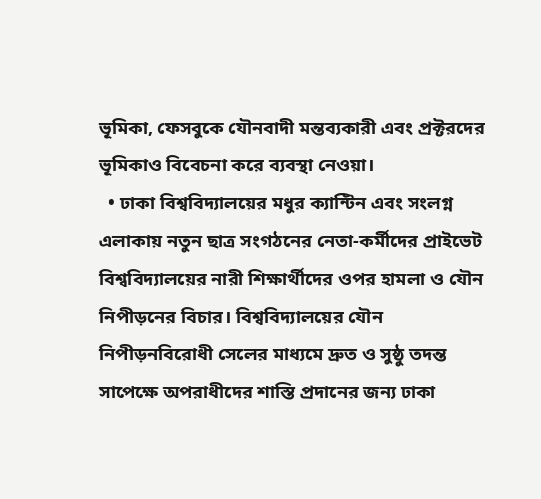ভূমিকা, ফেসবুকে যৌনবাদী মন্তব্যকারী এবং প্রক্টরদের ভূমিকাও বিবেচনা করে ব্যবস্থা নেওয়া।
  • ঢাকা বিশ্ববিদ্যালয়ের মধুর ক্যান্টিন এবং সংলগ্ন এলাকায় নতুন ছাত্র সংগঠনের নেতা-কর্মীদের প্রাইভেট বিশ্ববিদ্যালয়ের নারী শিক্ষার্থীদের ওপর হামলা ও যৌন নিপীড়নের বিচার। বিশ্ববিদ্যালয়ের যৌন নিপীড়নবিরোধী সেলের মাধ্যমে দ্রুত ও সুষ্ঠু তদন্ত সাপেক্ষে অপরাধীদের শাস্তি প্রদানের জন্য ঢাকা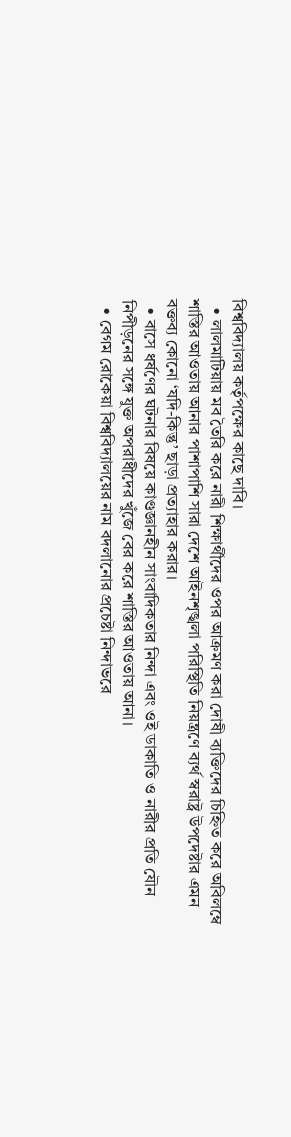বিশ্ববিদ্যালয় কর্তৃপক্ষের কাছে দাবি।
  • লালমাটিয়ায় মব তৈরি করে নারী শিক্ষার্থীদের ওপর আক্রমণ করা দোষী ব্যক্তিদের চিহ্নিত করে অবিলম্বে শাস্তির আওতায় আনার পাশাপাশি সারা দেশে আইনশৃঙ্খলা পরিস্থিতি নিয়ন্ত্রণে ব্যর্থ স্বরাষ্ট্র উপদেষ্টার এমন বক্তব্য কোনো ‘যদি-কিন্তু’ ছাড়া প্রত্যাহার করার।
  • বাসে ধর্ষণের ঘটনার বিষয়ে কাণ্ডজ্ঞানহীন সাংবাদিকতার নিন্দা এবং ওই ডাকাতি ও নারীর প্রতি যৌন নিপীড়নের সঙ্গে যুক্ত অপরাধীদের খুঁজে বের করে শাস্তির আওতায় আনা।
  • বেগম রোকেয়া বিশ্ববিদ্যালয়ের নাম বদলানোর প্রচেষ্টা নিন্দাভরে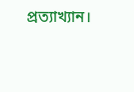প্রত্যাখ্যান।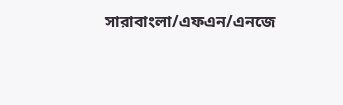সারাবাংলা/এফএন/এনজে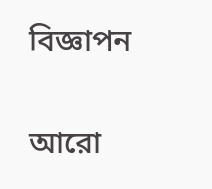বিজ্ঞাপন

আরো